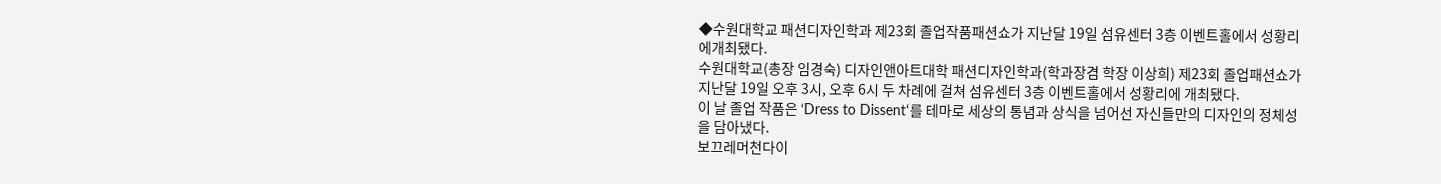◆수원대학교 패션디자인학과 제23회 졸업작품패션쇼가 지난달 19일 섬유센터 3층 이벤트홀에서 성황리에개최됐다.
수원대학교(총장 임경숙) 디자인앤아트대학 패션디자인학과(학과장겸 학장 이상희) 제23회 졸업패션쇼가 지난달 19일 오후 3시, 오후 6시 두 차례에 걸쳐 섬유센터 3층 이벤트홀에서 성황리에 개최됐다.
이 날 졸업 작품은 ‘Dress to Dissent‘를 테마로 세상의 통념과 상식을 넘어선 자신들만의 디자인의 정체성을 담아냈다.
보끄레머천다이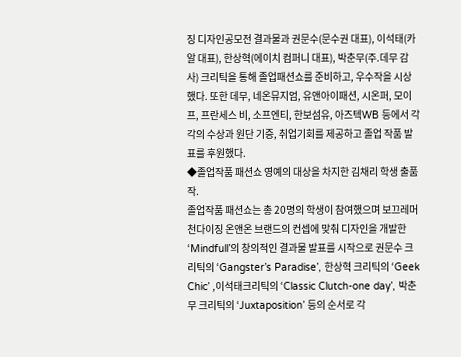징 디자인공모전 결과물과 권문수(문수권 대표), 이석태(카알 대표), 한상혁(에이치 컴퍼니 대표), 박춘무(주.데무 감사) 크리틱을 통해 졸업패션쇼를 준비하고, 우수작을 시상했다. 또한 데무, 네온뮤지엄, 유앤아이패션, 시온퍼, 모이프, 프란세스 비, 소프엔티, 한보섬유, 아즈텍WB 등에서 각각의 수상과 원단 기증, 취업기회를 제공하고 졸업 작품 발표를 후원했다.
◆졸업작품 패션쇼 영예의 대상을 차지한 김채리 학생 출품작.
졸업작품 패션쇼는 총 20명의 학생이 참여했으며 보끄레머천다이징 온앤온 브랜드의 컨셉에 맞춰 디자인을 개발한 ‘Mindfull’의 창의적인 결과물 발표를 시작으로 권문수 크리틱의 ‘Gangster’s Paradise’, 한상혁 크리틱의 ‘Geek Chic’ ,이석태크리틱의 ‘Classic Clutch-one day’, 박춘무 크리틱의 ‘Juxtaposition’ 등의 순서로 각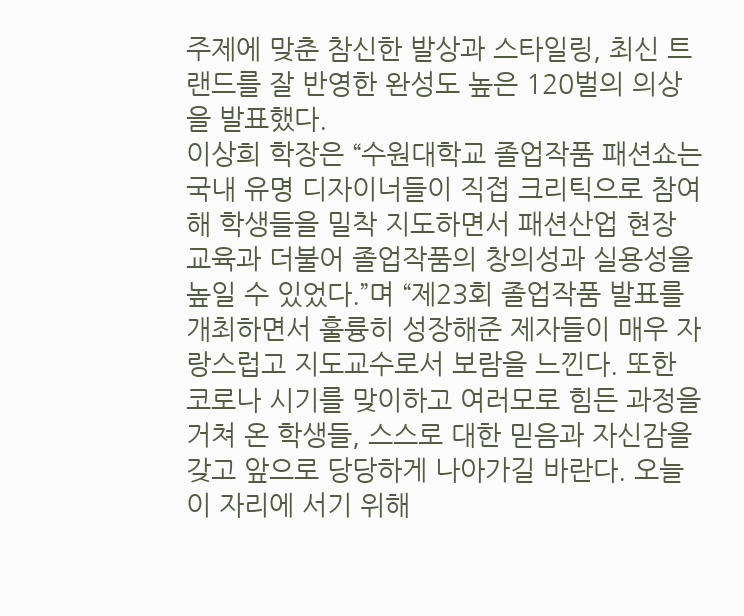주제에 맞춘 참신한 발상과 스타일링, 최신 트랜드를 잘 반영한 완성도 높은 120벌의 의상을 발표했다.
이상희 학장은 “수원대학교 졸업작품 패션쇼는 국내 유명 디자이너들이 직접 크리틱으로 참여해 학생들을 밀착 지도하면서 패션산업 현장 교육과 더불어 졸업작품의 창의성과 실용성을 높일 수 있었다.”며 “제23회 졸업작품 발표를 개최하면서 훌륭히 성장해준 제자들이 매우 자랑스럽고 지도교수로서 보람을 느낀다. 또한 코로나 시기를 맞이하고 여러모로 힘든 과정을 거쳐 온 학생들, 스스로 대한 믿음과 자신감을 갖고 앞으로 당당하게 나아가길 바란다. 오늘 이 자리에 서기 위해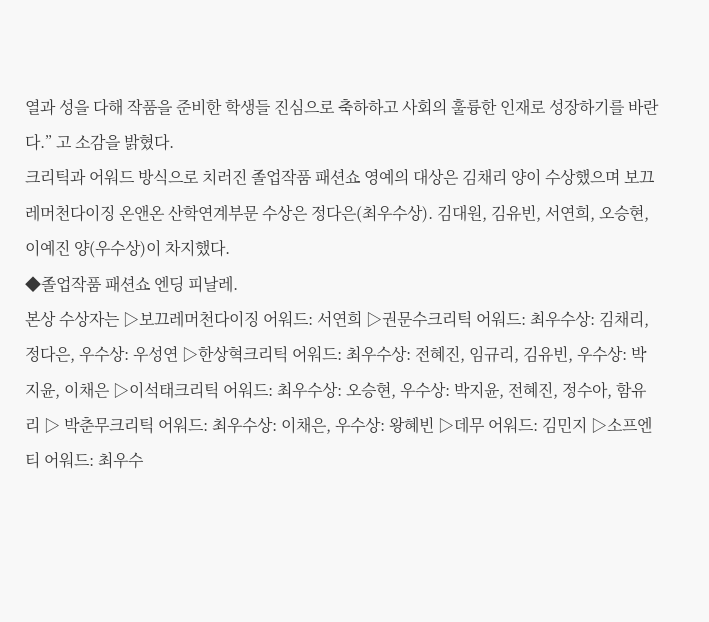열과 성을 다해 작품을 준비한 학생들 진심으로 축하하고 사회의 훌륭한 인재로 성장하기를 바란다.” 고 소감을 밝혔다.
크리틱과 어워드 방식으로 치러진 졸업작품 패션쇼 영예의 대상은 김채리 양이 수상했으며 보끄레머천다이징 온앤온 산학연계부문 수상은 정다은(최우수상). 김대원, 김유빈, 서연희, 오승현, 이예진 양(우수상)이 차지했다.
◆졸업작품 패션쇼 엔딩 피날레.
본상 수상자는 ▷보끄레머천다이징 어워드: 서연희 ▷권문수크리틱 어워드: 최우수상: 김채리, 정다은, 우수상: 우성연 ▷한상혁크리틱 어워드: 최우수상: 전혜진, 임규리, 김유빈, 우수상: 박지윤, 이채은 ▷이석태크리틱 어워드: 최우수상: 오승현, 우수상: 박지윤, 전혜진, 정수아, 함유리 ▷ 박춘무크리틱 어워드: 최우수상: 이채은, 우수상: 왕혜빈 ▷데무 어워드: 김민지 ▷소프엔티 어워드: 최우수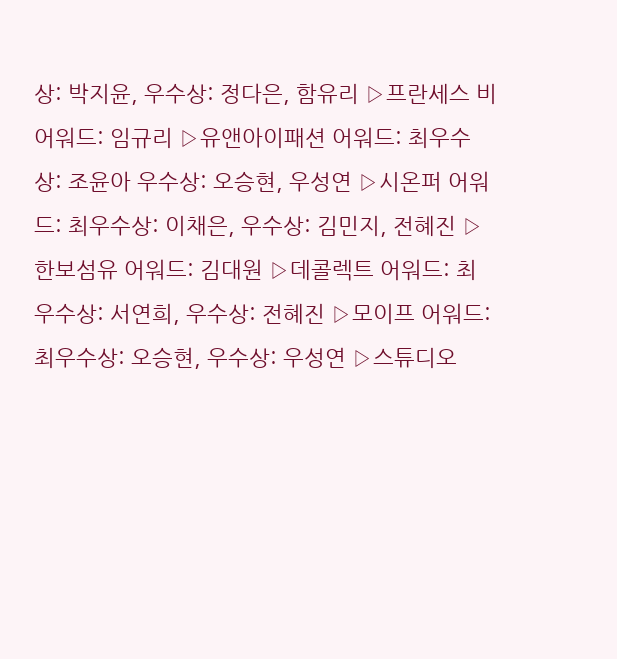상: 박지윤, 우수상: 정다은, 함유리 ▷프란세스 비 어워드: 임규리 ▷유앤아이패션 어워드: 최우수상: 조윤아 우수상: 오승현, 우성연 ▷시온퍼 어워드: 최우수상: 이채은, 우수상: 김민지, 전혜진 ▷한보섬유 어워드: 김대원 ▷데콜렉트 어워드: 최우수상: 서연희, 우수상: 전혜진 ▷모이프 어워드: 최우수상: 오승현, 우수상: 우성연 ▷스튜디오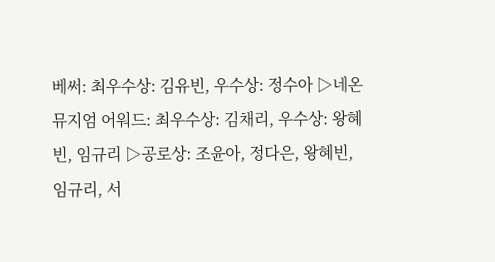베써: 최우수상: 김유빈, 우수상: 정수아 ▷네온뮤지엄 어워드: 최우수상: 김채리, 우수상: 왕혜빈, 임규리 ▷공로상: 조윤아, 정다은, 왕혜빈, 임규리, 서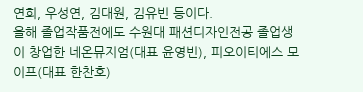연희, 우성연, 김대원, 김유빈 등이다.
올해 졸업작품전에도 수원대 패션디자인전공 졸업생이 창업한 네온뮤지엄(대표 윤영빈), 피오이티에스 모이프(대표 한찬호)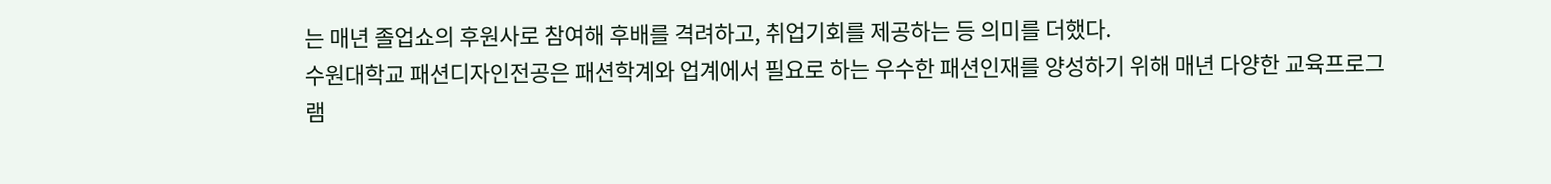는 매년 졸업쇼의 후원사로 참여해 후배를 격려하고, 취업기회를 제공하는 등 의미를 더했다.
수원대학교 패션디자인전공은 패션학계와 업계에서 필요로 하는 우수한 패션인재를 양성하기 위해 매년 다양한 교육프로그램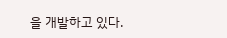을 개발하고 있다.